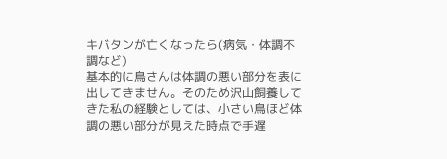キバタンが亡くなったら(病気・体調不調など)
基本的に鳥さんは体調の悪い部分を表に出してきません。そのため沢山飼養してきた私の経験としては、小さい鳥ほど体調の悪い部分が見えた時点で手遅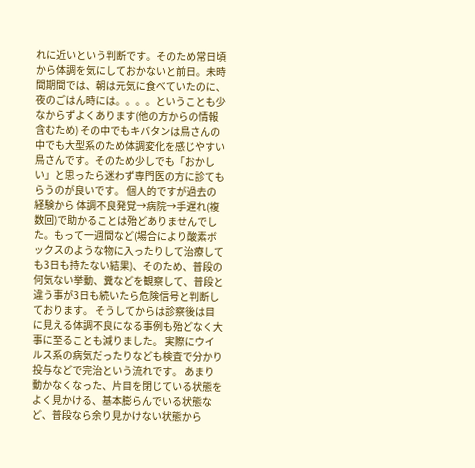れに近いという判断です。そのため常日頃から体調を気にしておかないと前日。未時間期間では、朝は元気に食べていたのに、夜のごはん時には。。。。ということも少なからずよくあります(他の方からの情報含むため) その中でもキバタンは鳥さんの中でも大型系のため体調変化を感じやすい鳥さんです。そのため少しでも「おかしい」と思ったら迷わず専門医の方に診てもらうのが良いです。 個人的ですが過去の経験から 体調不良発覚→病院→手遅れ(複数回)で助かることは殆どありませんでした。もって一週間など(場合により酸素ボックスのような物に入ったりして治療しても3日も持たない結果)、そのため、普段の何気ない挙動、糞などを観察して、普段と違う事が3日も続いたら危険信号と判断しております。 そうしてからは診察後は目に見える体調不良になる事例も殆どなく大事に至ることも減りました。 実際にウイルス系の病気だったりなども検査で分かり投与などで完治という流れです。 あまり動かなくなった、片目を閉じている状態をよく見かける、基本膨らんでいる状態など、普段なら余り見かけない状態から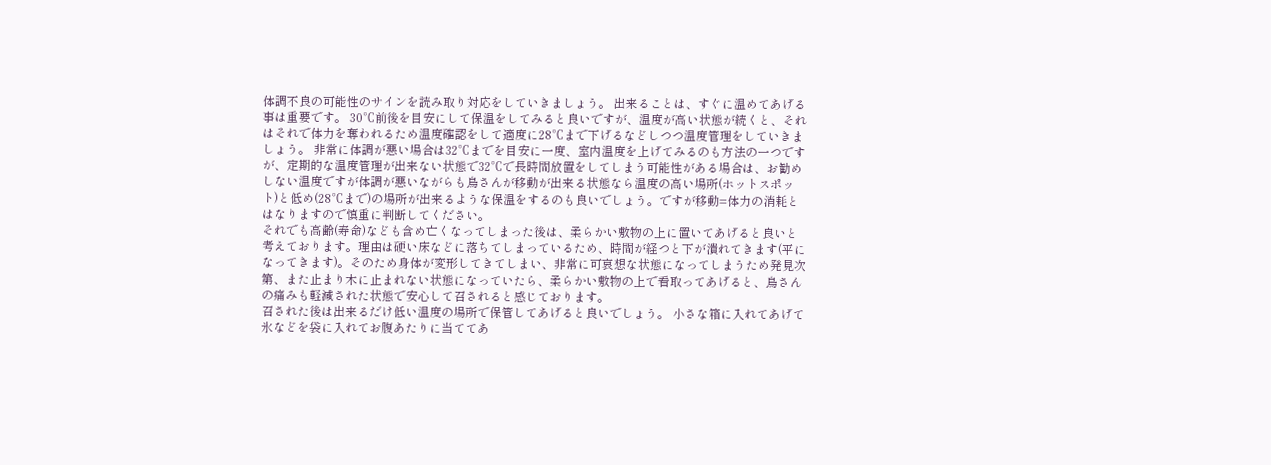体調不良の可能性のサインを読み取り対応をしていきましょう。 出来ることは、すぐに温めてあげる事は重要です。 30℃前後を目安にして保温をしてみると良いですが、温度が高い状態が続くと、それはそれで体力を奪われるため温度確認をして適度に28℃まで下げるなどしつつ温度管理をしていきましょう。 非常に体調が悪い場合は32℃までを目安に一度、室内温度を上げてみるのも方法の一つですが、定期的な温度管理が出来ない状態で32℃で長時間放置をしてしまう可能性がある場合は、お勧めしない温度ですが体調が悪いながらも鳥さんが移動が出来る状態なら温度の高い場所(ホットスポット)と低め(28℃まで)の場所が出来るような保温をするのも良いでしょう。ですが移動=体力の消耗とはなりますので慎重に判断してください。
それでも高齢(寿命)なども含め亡くなってしまった後は、柔らかい敷物の上に置いてあげると良いと考えております。理由は硬い床などに落ちてしまっているため、時間が経つと下が潰れてきます(平になってきます)。そのため身体が変形してきてしまい、非常に可哀想な状態になってしまうため発見次第、また止まり木に止まれない状態になっていたら、柔らかい敷物の上で看取ってあげると、鳥さんの痛みも軽減された状態で安心して召されると感じております。
召された後は出来るだけ低い温度の場所で保管してあげると良いでしょう。 小さな箱に入れてあげて氷などを袋に入れてお腹あたりに当ててあ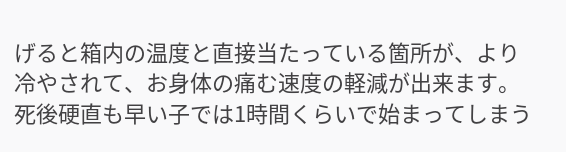げると箱内の温度と直接当たっている箇所が、より冷やされて、お身体の痛む速度の軽減が出来ます。 死後硬直も早い子では1時間くらいで始まってしまう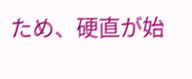ため、硬直が始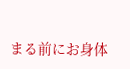まる前にお身体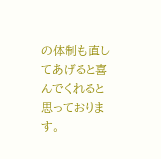の体制も直してあげると喜んでくれると思っております。